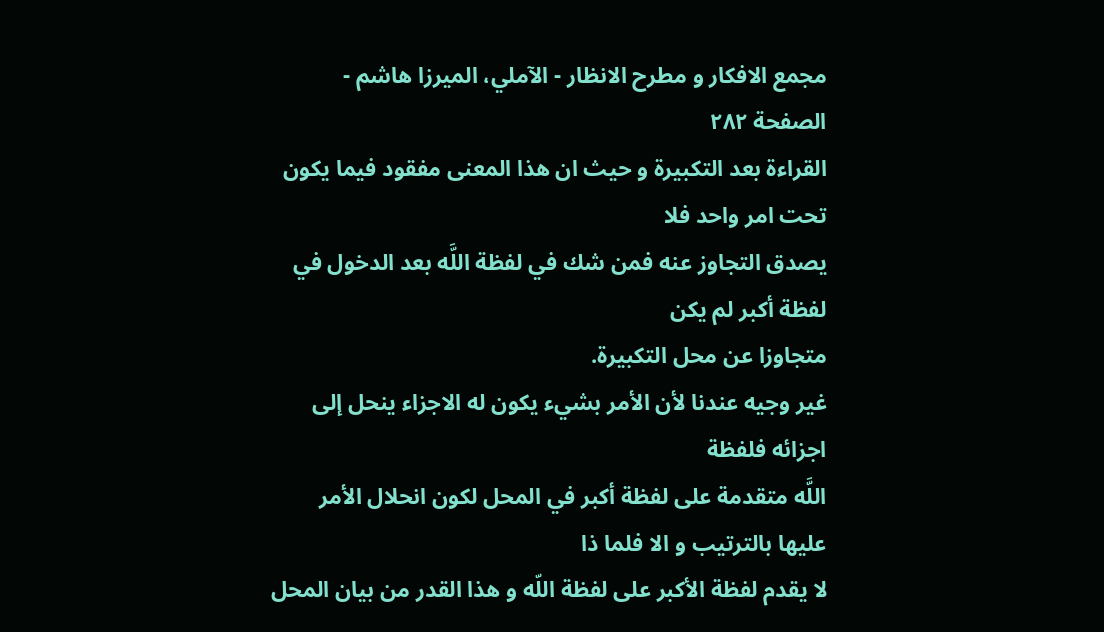مجمع الافكار و مطرح الانظار - الآملي، الميرزا هاشم - الصفحة ٢٨٢
القراءة بعد التكبيرة و حيث ان هذا المعنى مفقود فيما يكون تحت امر واحد فلا
يصدق التجاوز عنه فمن شك في لفظة اللَّه بعد الدخول في لفظة أكبر لم يكن
متجاوزا عن محل التكبيرة.
غير وجيه عندنا لأن الأمر بشيء يكون له الاجزاء ينحل إلى اجزائه فلفظة
اللَّه متقدمة على لفظة أكبر في المحل لكون انحلال الأمر عليها بالترتيب و الا فلما ذا
لا يقدم لفظة الأكبر على لفظة اللّه و هذا القدر من بيان المحل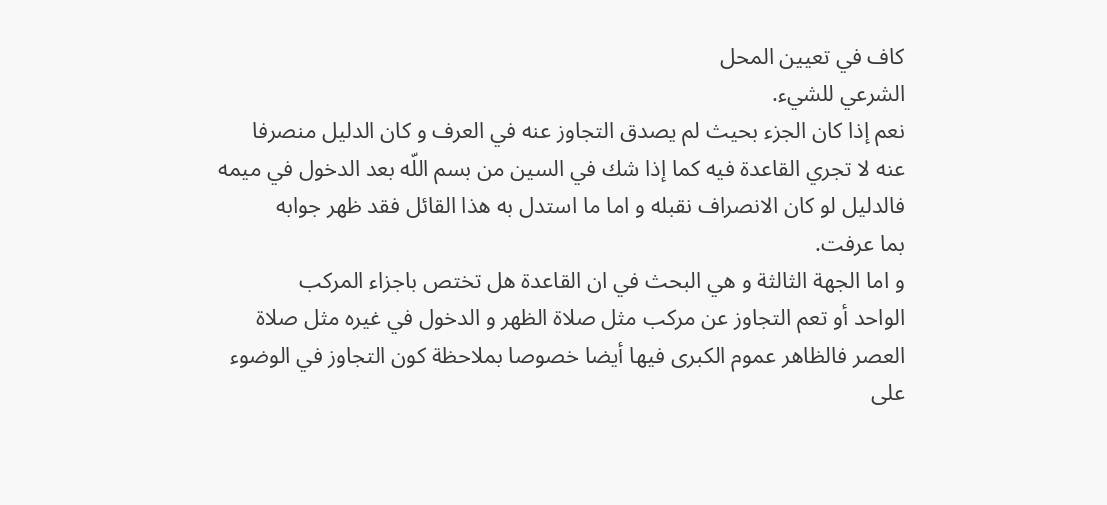كاف في تعيين المحل
الشرعي للشيء.
نعم إذا كان الجزء بحيث لم يصدق التجاوز عنه في العرف و كان الدليل منصرفا
عنه لا تجري القاعدة فيه كما إذا شك في السين من بسم اللّه بعد الدخول في ميمه
فالدليل لو كان الانصراف نقبله و اما ما استدل به هذا القائل فقد ظهر جوابه
بما عرفت.
و اما الجهة الثالثة و هي البحث في ان القاعدة هل تختص باجزاء المركب
الواحد أو تعم التجاوز عن مركب مثل صلاة الظهر و الدخول في غيره مثل صلاة
العصر فالظاهر عموم الكبرى فيها أيضا خصوصا بملاحظة كون التجاوز في الوضوء
على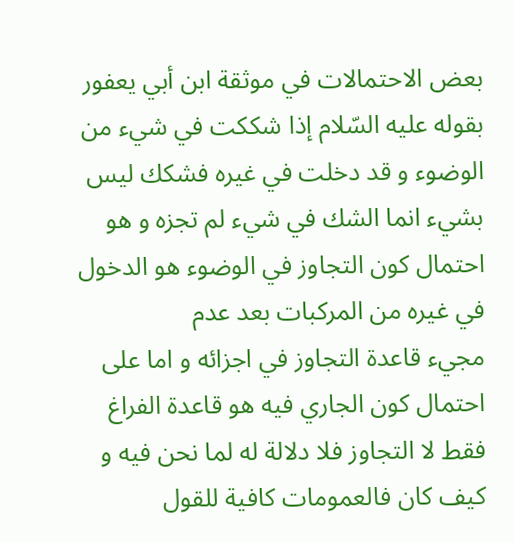بعض الاحتمالات في موثقة ابن أبي يعفور بقوله عليه السّلام إذا شككت في شيء من
الوضوء و قد دخلت في غيره فشكك ليس بشيء انما الشك في شيء لم تجزه و هو
احتمال كون التجاوز في الوضوء هو الدخول في غيره من المركبات بعد عدم
مجيء قاعدة التجاوز في اجزائه و اما على احتمال كون الجاري فيه هو قاعدة الفراغ
فقط لا التجاوز فلا دلالة له لما نحن فيه و كيف كان فالعمومات كافية للقول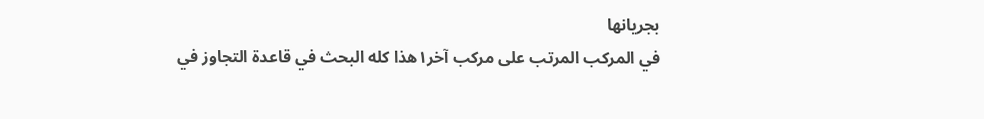بجريانها
في المركب المرتب على مركب آخر١هذا كله البحث في قاعدة التجاوز في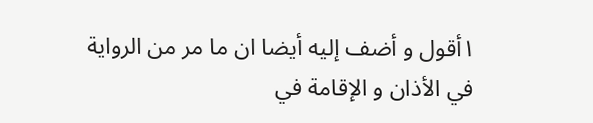١أقول و أضف إليه أيضا ان ما مر من الرواية في الأذان و الإقامة في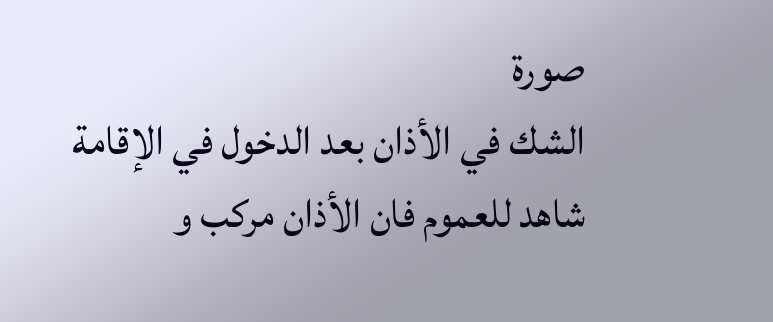صورة
الشك في الأذان بعد الدخول في الإقامة شاهد للعموم فان الأذان مركب و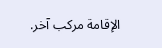الإقامة مركب آخر.